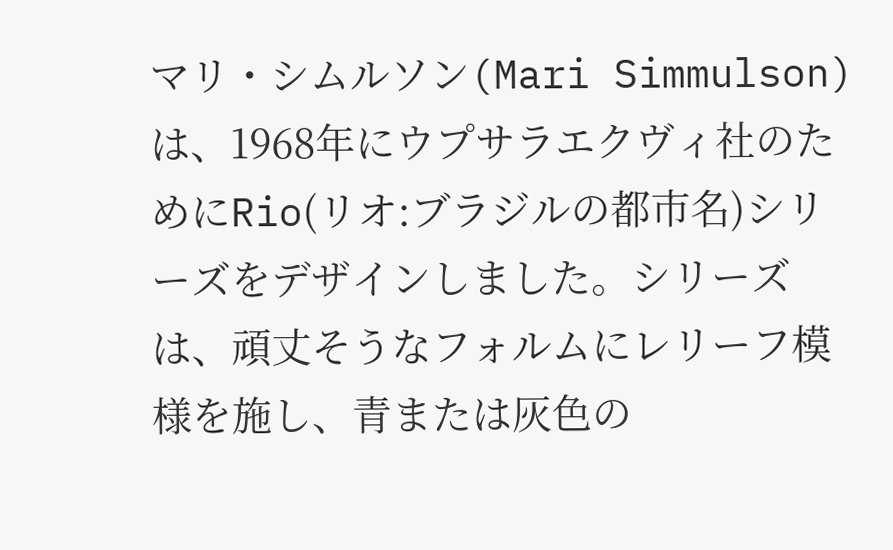マリ・シムルソン(Mari Simmulson)は、1968年にウプサラエクヴィ社のためにRio(リオ:ブラジルの都市名)シリーズをデザインしました。シリーズは、頑丈そうなフォルムにレリーフ模様を施し、青または灰色の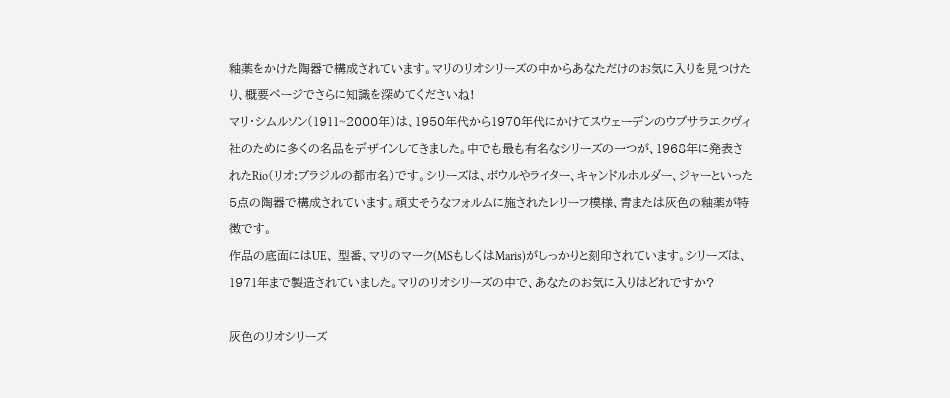釉薬をかけた陶器で構成されています。マリのリオシリーズの中からあなただけのお気に入りを見つけたり、概要ページでさらに知識を深めてくださいね!
マリ・シムルソン(1911~2000年)は、1950年代から1970年代にかけてスウェーデンのウプサラエクヴィ社のために多くの名品をデザインしてきました。中でも最も有名なシリーズの一つが、1968年に発表されたRio(リオ:ブラジルの都市名)です。シリーズは、ボウルやライター、キャンドルホルダー、ジャーといった5点の陶器で構成されています。頑丈そうなフォルムに施されたレリーフ模様、青または灰色の釉薬が特徴です。
作品の底面にはUE、 型番、マリのマーク(MSもしくはMaris)がしっかりと刻印されています。シリーズは、1971年まで製造されていました。マリのリオシリーズの中で、あなたのお気に入りはどれですか?

灰色のリオシリーズ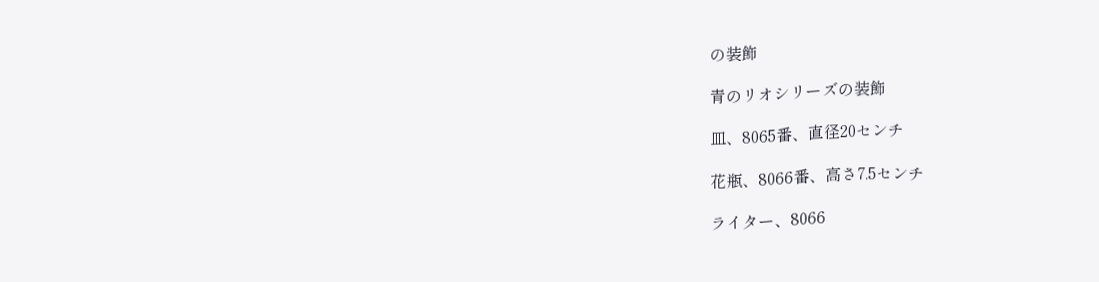の装飾

青のリオシリーズの装飾

皿、8065番、直径20センチ

花瓶、8066番、高さ7.5センチ

ライター、8066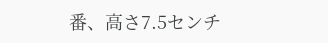番、高さ7.5センチ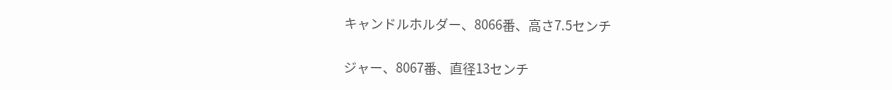キャンドルホルダー、8066番、高さ7.5センチ

ジャー、8067番、直径13センチ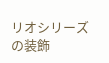リオシリーズの装飾